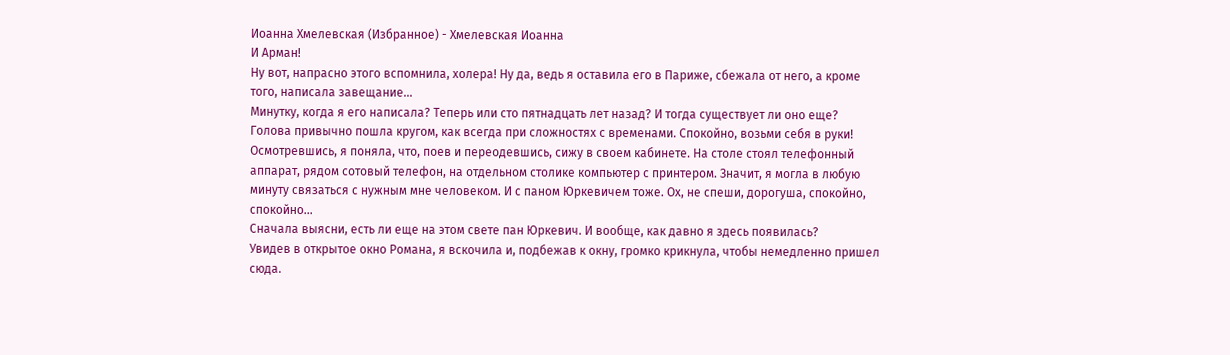Иоанна Хмелевская (Избранное) - Хмелевская Иоанна
И Арман!
Ну вот, напрасно этого вспомнила, холера! Ну да, ведь я оставила его в Париже, сбежала от него, а кроме того, написала завещание...
Минутку, когда я его написала? Теперь или сто пятнадцать лет назад? И тогда существует ли оно еще?
Голова привычно пошла кругом, как всегда при сложностях с временами. Спокойно, возьми себя в руки!
Осмотревшись, я поняла, что, поев и переодевшись, сижу в своем кабинете. На столе стоял телефонный аппарат, рядом сотовый телефон, на отдельном столике компьютер с принтером. Значит, я могла в любую минуту связаться с нужным мне человеком. И с паном Юркевичем тоже. Ох, не спеши, дорогуша, спокойно, спокойно...
Сначала выясни, есть ли еще на этом свете пан Юркевич. И вообще, как давно я здесь появилась?
Увидев в открытое окно Романа, я вскочила и, подбежав к окну, громко крикнула, чтобы немедленно пришел сюда.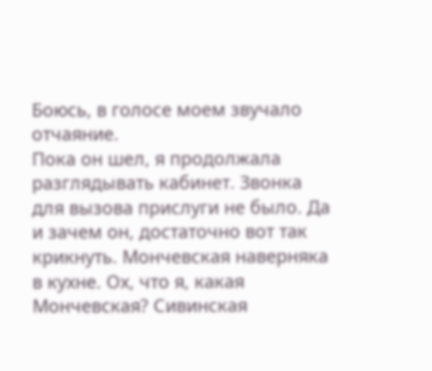Боюсь, в голосе моем звучало отчаяние.
Пока он шел, я продолжала разглядывать кабинет. Звонка для вызова прислуги не было. Да и зачем он, достаточно вот так крикнуть. Мончевская наверняка в кухне. Ох, что я, какая Мончевская? Сивинская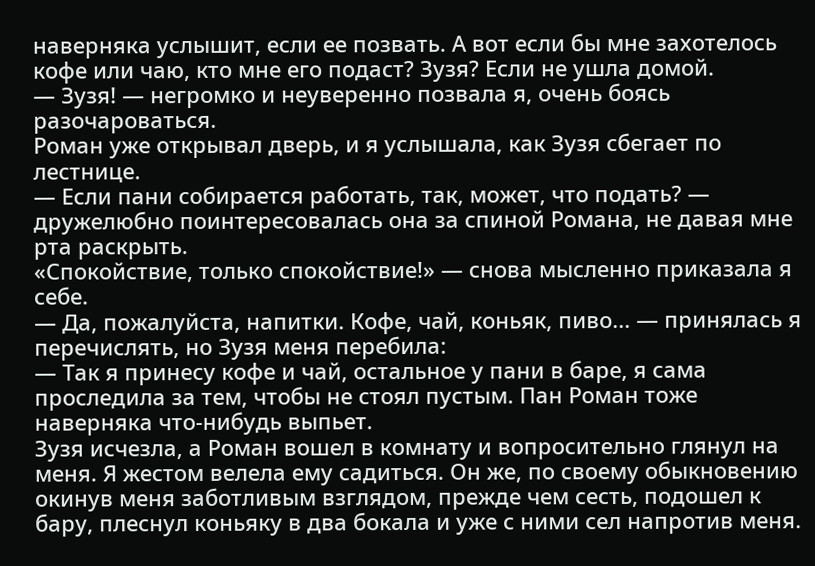наверняка услышит, если ее позвать. А вот если бы мне захотелось кофе или чаю, кто мне его подаст? Зузя? Если не ушла домой.
— Зузя! — негромко и неуверенно позвала я, очень боясь разочароваться.
Роман уже открывал дверь, и я услышала, как Зузя сбегает по лестнице.
— Если пани собирается работать, так, может, что подать? — дружелюбно поинтересовалась она за спиной Романа, не давая мне рта раскрыть.
«Спокойствие, только спокойствие!» — снова мысленно приказала я себе.
— Да, пожалуйста, напитки. Кофе, чай, коньяк, пиво... — принялась я перечислять, но Зузя меня перебила:
— Так я принесу кофе и чай, остальное у пани в баре, я сама проследила за тем, чтобы не стоял пустым. Пан Роман тоже наверняка что-нибудь выпьет.
Зузя исчезла, а Роман вошел в комнату и вопросительно глянул на меня. Я жестом велела ему садиться. Он же, по своему обыкновению окинув меня заботливым взглядом, прежде чем сесть, подошел к бару, плеснул коньяку в два бокала и уже с ними сел напротив меня.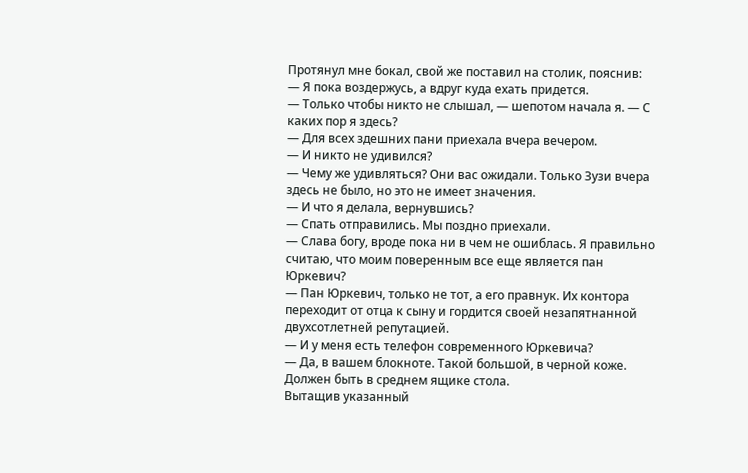Протянул мне бокал, свой же поставил на столик, пояснив:
— Я пока воздержусь, а вдруг куда ехать придется.
— Только чтобы никто не слышал, — шепотом начала я. — С каких пор я здесь?
— Для всех здешних пани приехала вчера вечером.
— И никто не удивился?
— Чему же удивляться? Они вас ожидали. Только Зузи вчера здесь не было, но это не имеет значения.
— И что я делала, вернувшись?
— Спать отправились. Мы поздно приехали.
— Слава богу, вроде пока ни в чем не ошиблась. Я правильно считаю, что моим поверенным все еще является пан Юркевич?
— Пан Юркевич, только не тот, а его правнук. Их контора переходит от отца к сыну и гордится своей незапятнанной двухсотлетней репутацией.
— И у меня есть телефон современного Юркевича?
— Да, в вашем блокноте. Такой большой, в черной коже. Должен быть в среднем ящике стола.
Вытащив указанный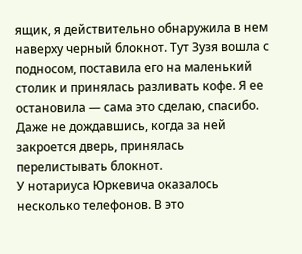ящик, я действительно обнаружила в нем наверху черный блокнот. Тут Зузя вошла с подносом, поставила его на маленький столик и принялась разливать кофе. Я ее остановила — сама это сделаю, спасибо. Даже не дождавшись, когда за ней закроется дверь, принялась перелистывать блокнот.
У нотариуса Юркевича оказалось несколько телефонов. В это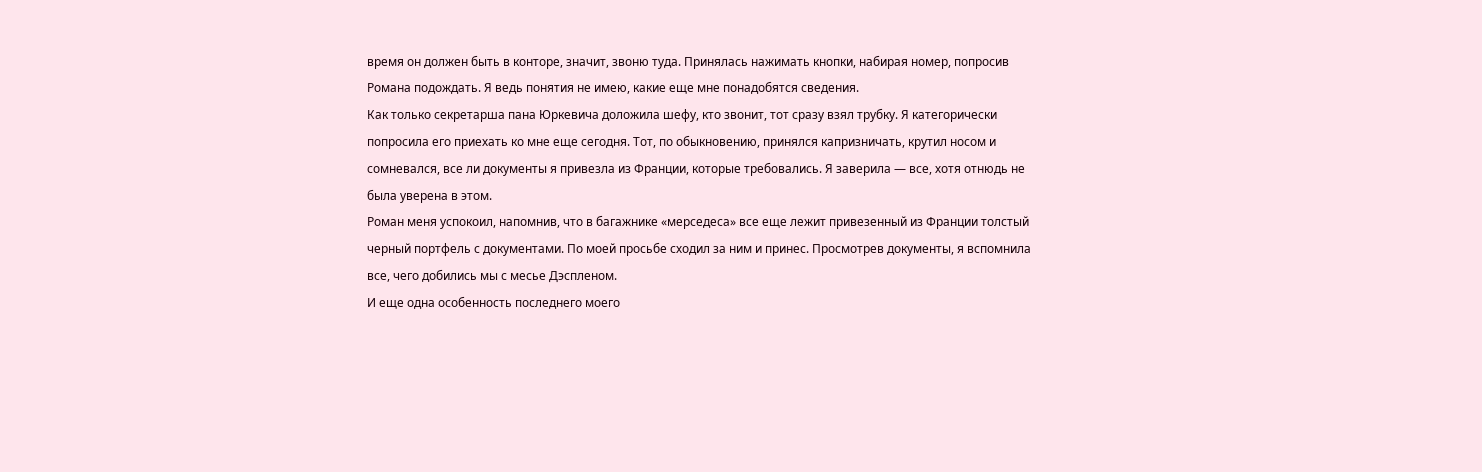время он должен быть в конторе, значит, звоню туда. Принялась нажимать кнопки, набирая номер, попросив Романа подождать. Я ведь понятия не имею, какие еще мне понадобятся сведения.
Как только секретарша пана Юркевича доложила шефу, кто звонит, тот сразу взял трубку. Я категорически попросила его приехать ко мне еще сегодня. Тот, по обыкновению, принялся капризничать, крутил носом и сомневался, все ли документы я привезла из Франции, которые требовались. Я заверила — все, хотя отнюдь не была уверена в этом.
Роман меня успокоил, напомнив, что в багажнике «мерседеса» все еще лежит привезенный из Франции толстый черный портфель с документами. По моей просьбе сходил за ним и принес. Просмотрев документы, я вспомнила все, чего добились мы с месье Дэспленом.
И еще одна особенность последнего моего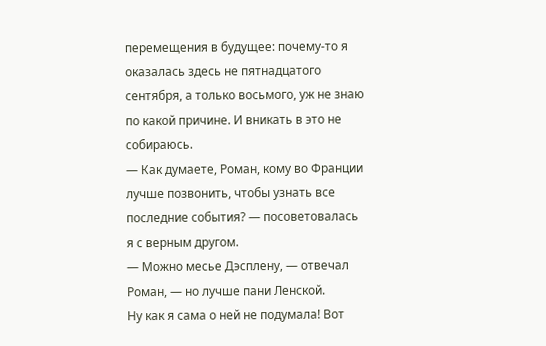перемещения в будущее: почему-то я оказалась здесь не пятнадцатого сентября, а только восьмого, уж не знаю по какой причине. И вникать в это не собираюсь.
— Как думаете, Роман, кому во Франции лучше позвонить, чтобы узнать все последние события? — посоветовалась я с верным другом.
— Можно месье Дэсплену, — отвечал Роман, — но лучше пани Ленской.
Ну как я сама о ней не подумала! Вот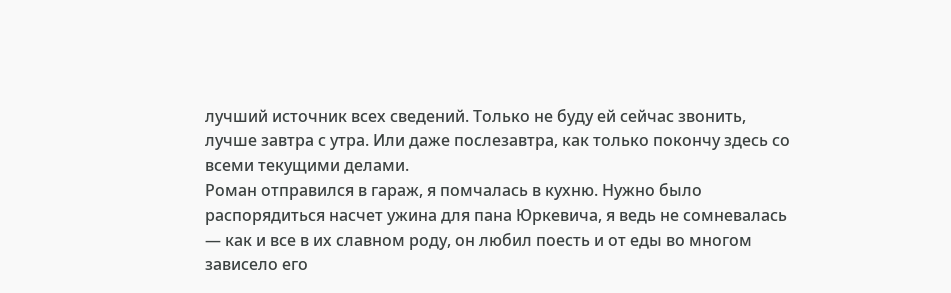лучший источник всех сведений. Только не буду ей сейчас звонить, лучше завтра с утра. Или даже послезавтра, как только покончу здесь со всеми текущими делами.
Роман отправился в гараж, я помчалась в кухню. Нужно было распорядиться насчет ужина для пана Юркевича, я ведь не сомневалась — как и все в их славном роду, он любил поесть и от еды во многом зависело его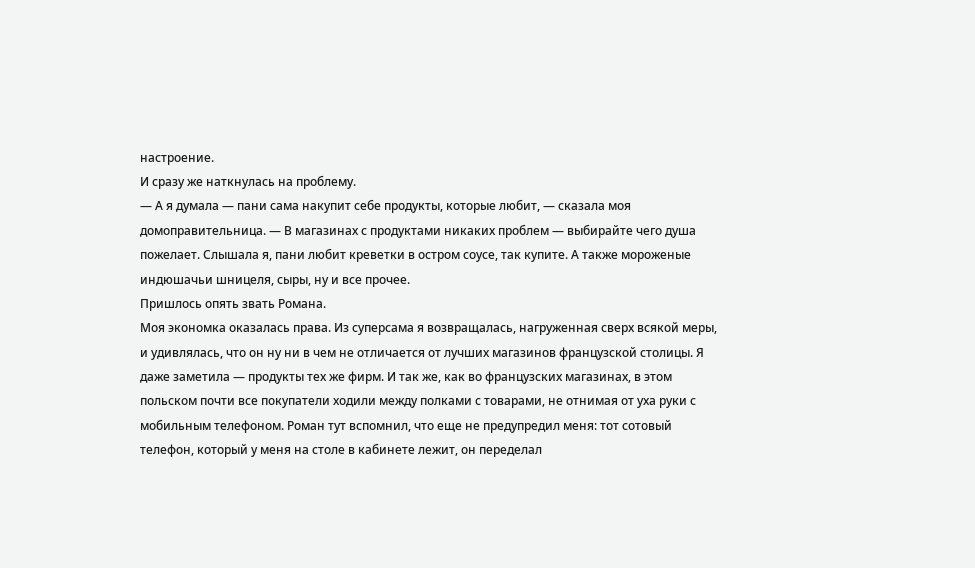настроение.
И сразу же наткнулась на проблему.
— А я думала — пани сама накупит себе продукты, которые любит, — сказала моя домоправительница. — В магазинах с продуктами никаких проблем — выбирайте чего душа пожелает. Слышала я, пани любит креветки в остром соусе, так купите. А также мороженые индюшачьи шницеля, сыры, ну и все прочее.
Пришлось опять звать Романа.
Моя экономка оказалась права. Из суперсама я возвращалась, нагруженная сверх всякой меры, и удивлялась, что он ну ни в чем не отличается от лучших магазинов французской столицы. Я даже заметила — продукты тех же фирм. И так же, как во французских магазинах, в этом польском почти все покупатели ходили между полками с товарами, не отнимая от уха руки с мобильным телефоном. Роман тут вспомнил, что еще не предупредил меня: тот сотовый телефон, который у меня на столе в кабинете лежит, он переделал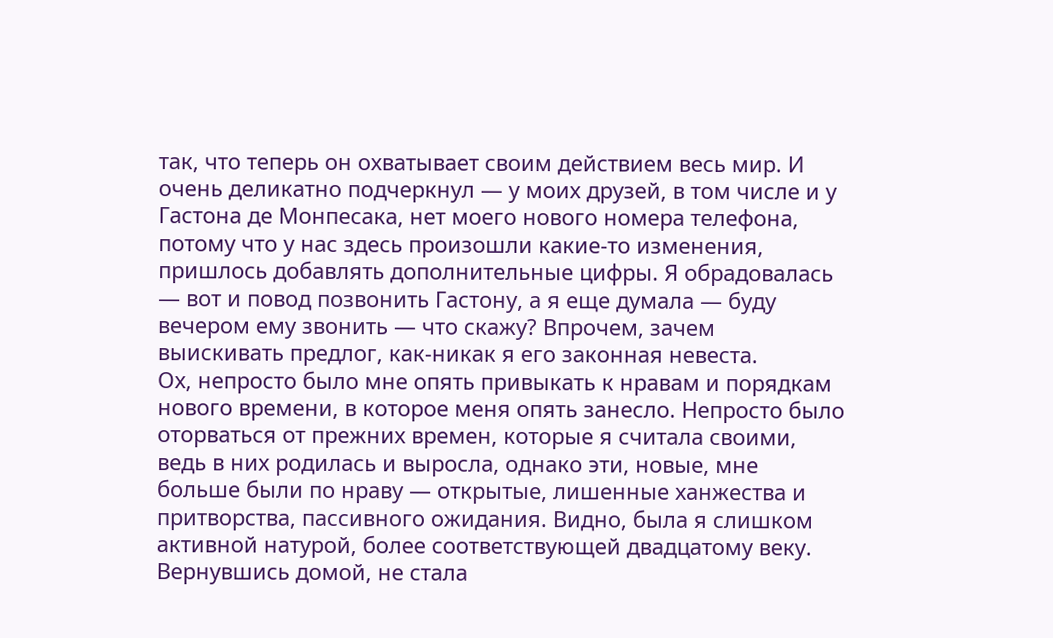так, что теперь он охватывает своим действием весь мир. И очень деликатно подчеркнул — у моих друзей, в том числе и у Гастона де Монпесака, нет моего нового номера телефона, потому что у нас здесь произошли какие-то изменения, пришлось добавлять дополнительные цифры. Я обрадовалась — вот и повод позвонить Гастону, а я еще думала — буду вечером ему звонить — что скажу? Впрочем, зачем выискивать предлог, как-никак я его законная невеста.
Ох, непросто было мне опять привыкать к нравам и порядкам нового времени, в которое меня опять занесло. Непросто было оторваться от прежних времен, которые я считала своими, ведь в них родилась и выросла, однако эти, новые, мне больше были по нраву — открытые, лишенные ханжества и притворства, пассивного ожидания. Видно, была я слишком активной натурой, более соответствующей двадцатому веку.
Вернувшись домой, не стала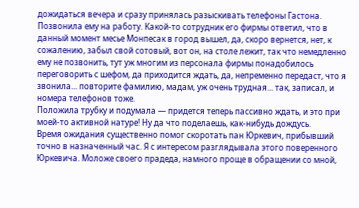дожидаться вечера и сразу принялась разыскивать телефоны Гастона. Позвонила ему на работу. Какой-то сотрудник его фирмы ответил, что в данный момент месье Монпесак в город вышел, да, скоро вернется, нет, к сожалению, забыл свой сотовый, вот он, на столе лежит, так что немедленно ему не позвонить, тут уж многим из персонала фирмы понадобилось переговорить с шефом, да приходится ждать, да, непременно передаст, что я звонила... повторите фамилию, мадам, уж очень трудная... так, записал, и номера телефонов тоже.
Положила трубку и подумала — придется теперь пассивно ждать, и это при моей-то активной натуре! Ну да что поделаешь, как-нибудь дождусь.
Время ожидания существенно помог скоротать пан Юркевич, прибывший точно в назначенный час. Я с интересом разглядывала этого поверенного Юркевича. Моложе своего прадеда, намного проще в обращении со мной,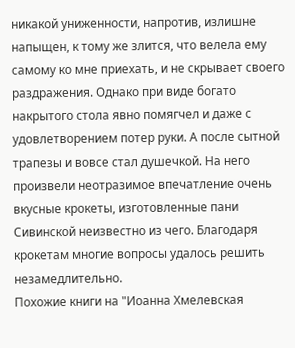никакой униженности, напротив, излишне напыщен, к тому же злится, что велела ему самому ко мне приехать, и не скрывает своего раздражения. Однако при виде богато накрытого стола явно помягчел и даже с удовлетворением потер руки. А после сытной трапезы и вовсе стал душечкой. На него произвели неотразимое впечатление очень вкусные крокеты, изготовленные пани Сивинской неизвестно из чего. Благодаря крокетам многие вопросы удалось решить незамедлительно.
Похожие книги на "Иоанна Хмелевская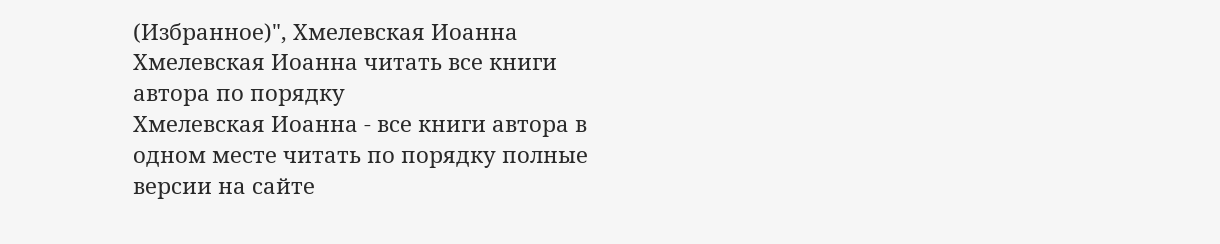(Избранное)", Хмелевская Иоанна
Хмелевская Иоанна читать все книги автора по порядку
Хмелевская Иоанна - все книги автора в одном месте читать по порядку полные версии на сайте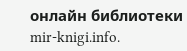онлайн библиотеки mir-knigi.info.